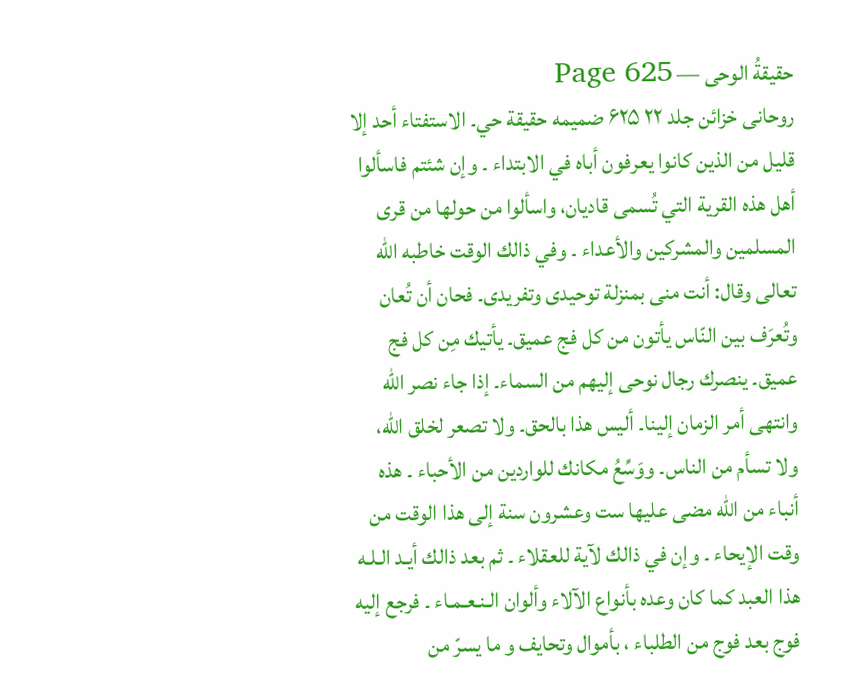حقیقةُ الوحی — Page 625
روحانی خزائن جلد ۲۲ ۶۲۵ ضميمه حقيقة حي۔ الاستفتاء أحد إلا قليل من الذين كانوا يعرفون أباه في الابتداء ۔ وإن شئتم فاسألوا أهل هذه القرية التي تُسمى قاديان، واسألوا من حولها من قرى المسلمين والمشركين والأعداء ۔ وفي ذالك الوقت خاطبه الله تعالى وقال: أنت منى بمنزلة توحيدى وتفريدى۔ فحان أن تُعان وتُعرَف بين النّاس يأتون من كل فج عميق۔ يأتيك مِن كل فج عميق۔ ينصرك رجال نوحى إليهم من السماء۔ إذا جاء نصر الله وانتهى أمر الزمان إلينا۔ أليس هذا بالحق۔ ولا تصعر لخلق الله، ولا تسأم من الناس۔ ووَسِّعُ مکانك للواردين من الأحباء ۔ هذه أنباء من الله مضى عليها ست وعشرون سنة إلى هذا الوقت من وقت الإيحاء ۔ وإن في ذالك لآية للعقلاء ۔ ثم بعد ذالك أيـد الـلـه هذا العبد كما كان وعده بأنواع الآلاء وألوان الـنـعـمـاء ۔ فرجع إليه فوج بعد فوج من الطلباء ، بأموال وتحايف و ما يسرّ من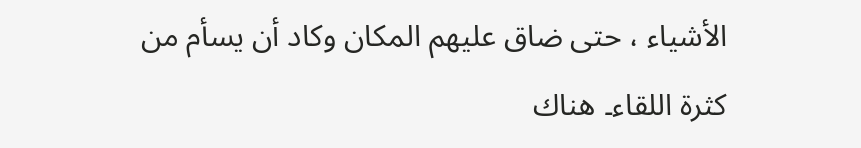الأشياء ، حتى ضاق عليهم المكان وكاد أن يسأم من كثرة اللقاء۔ هناك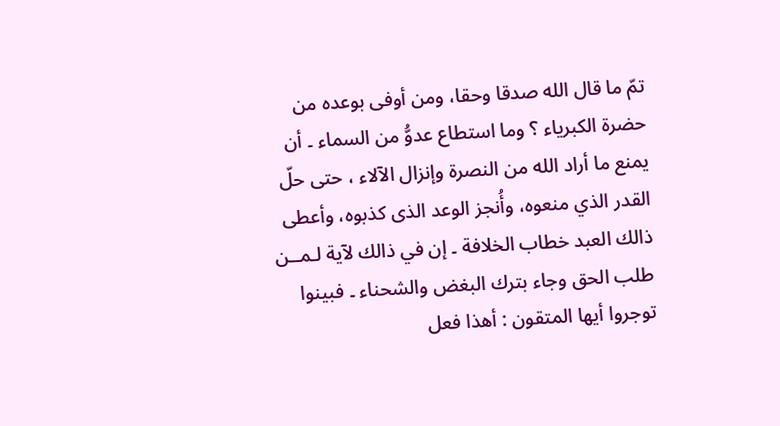تمّ ما قال الله صدقا وحقا، ومن أوفى بوعده من حضرة الكبرياء ؟ وما استطاع عدوُّ من السماء ۔ أن يمنع ما أراد الله من النصرة وإنزال الآلاء ، حتى حلّ القدر الذي منعوه، وأُنجز الوعد الذى كذبوه، وأعطى ذالك العبد خطاب الخلافة ۔ إن في ذالك لآية لـمــن طلب الحق وجاء بترك البغض والشحناء ۔ فبينوا توجروا أيها المتقون : أهذا فعل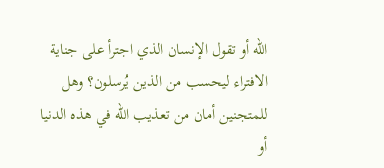الله أو تقول الإنسان الذي اجترأ على جناية الافتراء ليحسب من الذين يُرسلون؟ وهل للمتجنين أمان من تعذيب الله في هذه الدنيا أو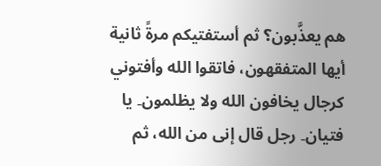هم يعذَّبون؟ ثم أستفتيكم مرةً ثانية أيها المتفقهون، فاتقوا الله وأفتوني كرجال يخافون الله ولا يظلمون۔ يا فتيان۔ رجل قال إنى من الله، ثم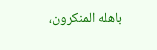باهله المنكرون،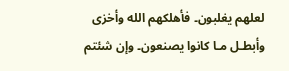لعلهم يغلبون۔ فأهلكهم الله وأخزى وأبطـل مـا كانوا يصنعون۔ وإن شئتم